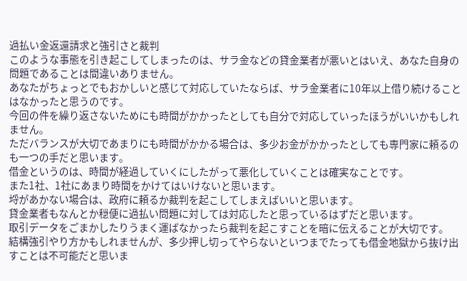過払い金返還請求と強引さと裁判
このような事態を引き起こしてしまったのは、サラ金などの貸金業者が悪いとはいえ、あなた自身の問題であることは間違いありません。
あなたがちょっとでもおかしいと感じて対応していたならば、サラ金業者に10年以上借り続けることはなかったと思うのです。
今回の件を繰り返さないためにも時間がかかったとしても自分で対応していったほうがいいかもしれません。
ただバランスが大切であまりにも時間がかかる場合は、多少お金がかかったとしても専門家に頼るのも一つの手だと思います。
借金というのは、時間が経過していくにしたがって悪化していくことは確実なことです。
また1社、1社にあまり時間をかけてはいけないと思います。
埒があかない場合は、政府に頼るか裁判を起こしてしまえばいいと思います。
貸金業者もなんとか穏便に過払い問題に対しては対応したと思っているはずだと思います。
取引データをごまかしたりうまく運ばなかったら裁判を起こすことを暗に伝えることが大切です。
結構強引やり方かもしれませんが、多少押し切ってやらないといつまでたっても借金地獄から抜け出すことは不可能だと思いま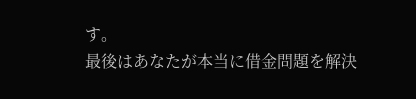す。
最後はあなたが本当に借金問題を解決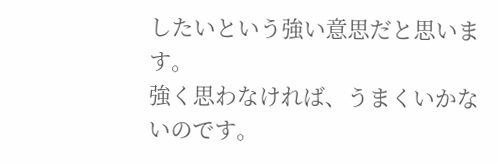したいという強い意思だと思います。
強く思わなければ、うまくいかないのです。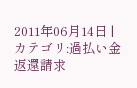2011年06月14日 |
カテゴリ:過払い金返還請求